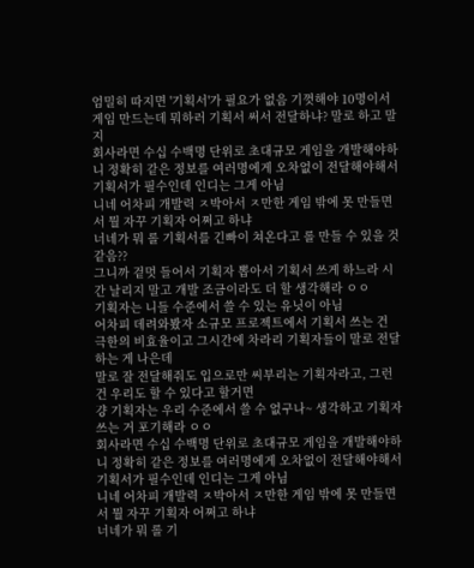엄밀히 따지면 '기획서'가 필요가 없음 기껏해야 10명이서 게임 만드는데 뭐하러 기획서 써서 전달하냐? 말로 하고 말지
회사라면 수십 수백명 단위로 초대규모 게임을 개발해야하니 정확히 같은 정보를 여러명에게 오차없이 전달해야해서 기획서가 필수인데 인디는 그게 아님
니네 어차피 개발력 ㅈ박아서 ㅈ만한 게임 밖에 못 만들면서 뭘 자꾸 기획자 어쩌고 하냐
너네가 뭐 롤 기획서를 긴빠이 쳐온다고 롤 만들 수 있을 것 같음??
그니까 겉멋 들어서 기획자 뽑아서 기획서 쓰게 하느라 시간 날리지 말고 개발 조금이라도 더 할 생각해라 ㅇㅇ
기획자는 니들 수준에서 쓸 수 있는 유닛이 아님
어차피 데려와봤자 소규모 프로젝트에서 기획서 쓰는 건 극한의 비효율이고 그시간에 차라리 기획자들이 말로 전달하는 게 나은데
말로 잘 전달해줘도 입으로만 씨부리는 기획자라고, 그런 건 우리도 할 수 있다고 할거면
걍 기획자는 우리 수준에서 쓸 수 없구나~ 생각하고 기획자 쓰는 거 포기해라 ㅇㅇ
회사라면 수십 수백명 단위로 초대규모 게임을 개발해야하니 정확히 같은 정보를 여러명에게 오차없이 전달해야해서 기획서가 필수인데 인디는 그게 아님
니네 어차피 개발력 ㅈ박아서 ㅈ만한 게임 밖에 못 만들면서 뭘 자꾸 기획자 어쩌고 하냐
너네가 뭐 롤 기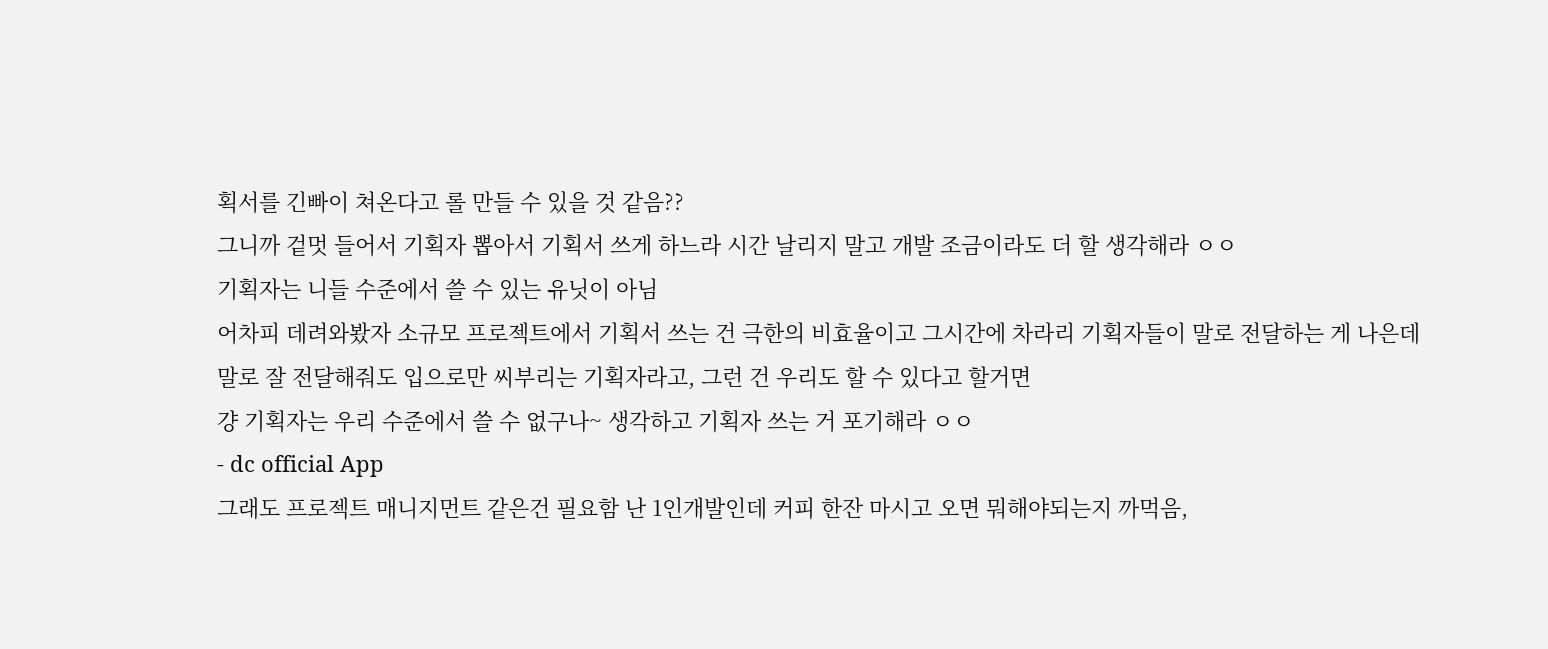획서를 긴빠이 쳐온다고 롤 만들 수 있을 것 같음??
그니까 겉멋 들어서 기획자 뽑아서 기획서 쓰게 하느라 시간 날리지 말고 개발 조금이라도 더 할 생각해라 ㅇㅇ
기획자는 니들 수준에서 쓸 수 있는 유닛이 아님
어차피 데려와봤자 소규모 프로젝트에서 기획서 쓰는 건 극한의 비효율이고 그시간에 차라리 기획자들이 말로 전달하는 게 나은데
말로 잘 전달해줘도 입으로만 씨부리는 기획자라고, 그런 건 우리도 할 수 있다고 할거면
걍 기획자는 우리 수준에서 쓸 수 없구나~ 생각하고 기획자 쓰는 거 포기해라 ㅇㅇ
- dc official App
그래도 프로젝트 매니지먼트 같은건 필요함 난 1인개발인데 커피 한잔 마시고 오면 뭐해야되는지 까먹음,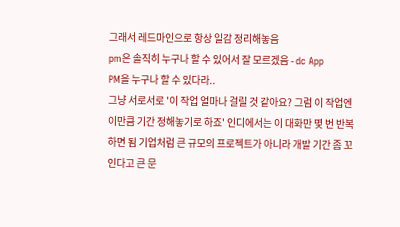그래서 레드마인으로 항상 일감 정리해놓음
pm은 솔직히 누구나 할 수 있어서 잘 모르겠음 - dc App
PM을 누구나 할 수 있다라..
그냥 서로서로 '이 작업 얼마나 걸릴 것 같아요? 그럼 이 작업엔 이만큼 기간 정해놓기로 하죠' 인디에서는 이 대화만 몇 번 반복하면 됨 기업처럼 큰 규모의 프로젝트가 아니라 개발 기간 좀 꼬인다고 큰 문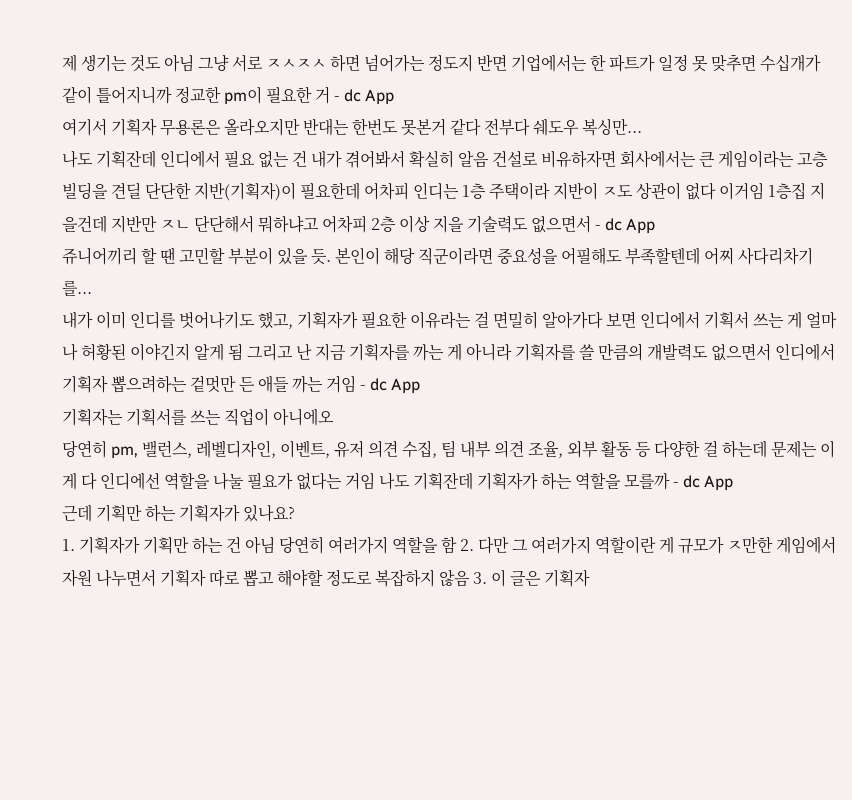제 생기는 것도 아님 그냥 서로 ㅈㅅㅈㅅ 하면 넘어가는 정도지 반면 기업에서는 한 파트가 일정 못 맞추면 수십개가 같이 틀어지니까 정교한 pm이 필요한 거 - dc App
여기서 기획자 무용론은 올라오지만 반대는 한번도 못본거 같다 전부다 쉐도우 복싱만...
나도 기획잔데 인디에서 필요 없는 건 내가 겪어봐서 확실히 알음 건설로 비유하자면 회사에서는 큰 게임이라는 고층 빌딩을 견딜 단단한 지반(기획자)이 필요한데 어차피 인디는 1층 주택이라 지반이 ㅈ도 상관이 없다 이거임 1층집 지을건데 지반만 ㅈㄴ 단단해서 뭐하냐고 어차피 2층 이상 지을 기술력도 없으면서 - dc App
쥬니어끼리 할 땐 고민할 부분이 있을 듯. 본인이 해당 직군이라면 중요성을 어필해도 부족할텐데 어찌 사다리차기를...
내가 이미 인디를 벗어나기도 했고, 기획자가 필요한 이유라는 걸 면밀히 알아가다 보면 인디에서 기획서 쓰는 게 얼마나 허황된 이야긴지 알게 됨 그리고 난 지금 기획자를 까는 게 아니라 기획자를 쓸 만큼의 개발력도 없으면서 인디에서 기획자 뽑으려하는 겉멋만 든 애들 까는 거임 - dc App
기획자는 기획서를 쓰는 직업이 아니에오
당연히 pm, 밸런스, 레벨디자인, 이벤트, 유저 의견 수집, 팀 내부 의견 조율, 외부 활동 등 다양한 걸 하는데 문제는 이게 다 인디에선 역할을 나눌 필요가 없다는 거임 나도 기획잔데 기획자가 하는 역할을 모를까 - dc App
근데 기획만 하는 기획자가 있나요?
1. 기획자가 기획만 하는 건 아님 당연히 여러가지 역할을 함 2. 다만 그 여러가지 역할이란 게 규모가 ㅈ만한 게임에서 자원 나누면서 기획자 따로 뽑고 해야할 정도로 복잡하지 않음 3. 이 글은 기획자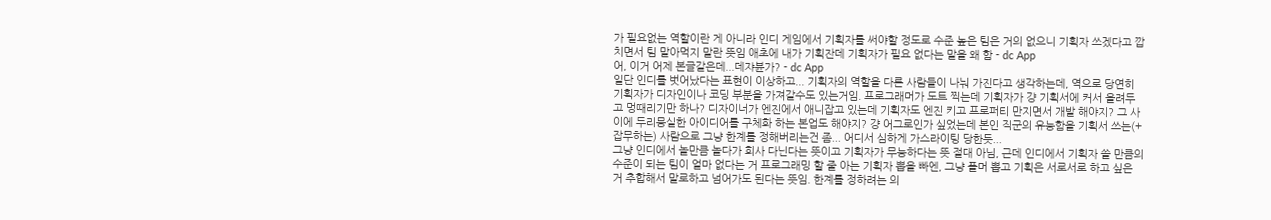가 필요없는 역할이란 게 아니라 인디 게임에서 기획자를 써야할 정도로 수준 높은 팀은 거의 없으니 기획자 쓰겠다고 깝치면서 팀 말아먹지 말란 뜻임 애초에 내가 기획잔데 기획자가 필요 없다는 말을 왜 함 - dc App
어, 이거 어제 본글같은데...데쟈뷴가? - dc App
일단 인디를 벗어났다는 표현이 이상하고... 기획자의 역할을 다른 사람들이 나눠 가진다고 생각하는데, 역으로 당연히 기획자가 디자인이나 코딩 부분을 가져갈수도 있는거임. 프로그래머가 도트 찍는데 기획자가 걍 기획서에 커서 올려두고 멍때리기만 하나? 디자이너가 엔진에서 애니잡고 있는데 기획자도 엔진 키고 프로퍼티 만지면서 개발 해야지? 그 사이에 두리뭉실한 아이디어를 구체화 하는 본업도 해야지? 걍 어그로인가 싶었는데 본인 직군의 유능함을 기획서 쓰는(+잡무하는) 사람으로 그냥 한계를 정해버리는건 좀... 어디서 심하게 가스라이팅 당한듯...
그냥 인디에서 놀만큼 놀다가 회사 다닌다는 뜻이고 기획자가 무능하다는 뜻 절대 아님, 근데 인디에서 기획자 쓸 만큼의 수준이 되는 팀이 얼마 없다는 거 프로그래밍 할 줄 아는 기획자 뽑을 빠엔, 그냥 플머 뽑고 기획은 서로서로 하고 싶은 거 추합해서 말로하고 넘어가도 된다는 뜻임. 한계를 정하려는 의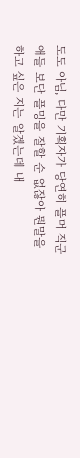도도 아님, 다만 기획자가 당연히 플머 직군 애들 보단 플밍을 잘할 순 없잖아 뭔말을 하고 싶은 지는 알겠는데 내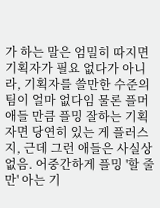가 하는 말은 엄밀히 따지면 기획자가 필요 없다가 아니라, 기획자를 쓸만한 수준의 팀이 얼마 없다임 물론 플머 애들 만큼 플밍 잘하는 기획자면 당연히 있는 게 플러스지, 근데 그런 애들은 사실상 없음. 어중간하게 플밍 '할 줄만' 아는 기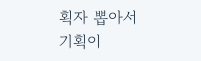획자 뽑아서 기획이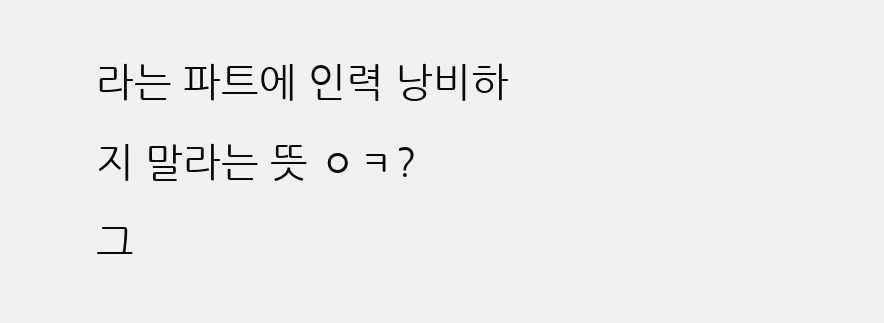라는 파트에 인력 낭비하지 말라는 뜻 ㅇㅋ?
그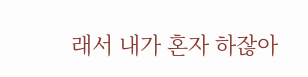래서 내가 혼자 하잖아